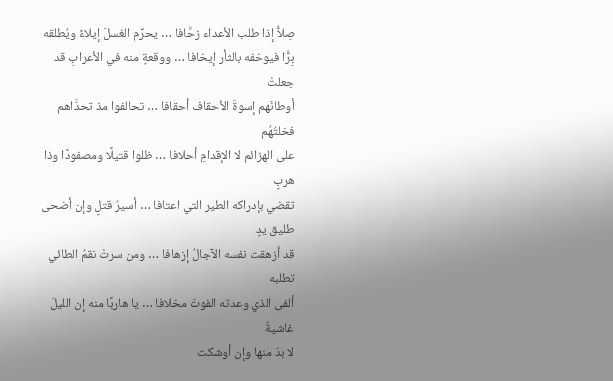صِلاًّ إذا طلب الأعداء زحَّافا … يحرِّم الغسلَ إيلاءً ويُطلقه
بِرًّا فيوخفه بالثأر إيخافا … ووقعةٍ منه في الأعرابِ قد جعلتْ
أوطانَهم إسوةَ الأحقاف أحقافا … تحالفوا مذ تحدَّاهم فخلتُهُم
على الهزائم لا الإقدامِ أحلافا … ظلوا قتيلًا ومصفودًا وذا هربٍ
تقضي بإدراكه الطير التي اعتافا … أسيرُ قتلٍ وإن أضحى طليق يدٍ
قد أزهقت نفسه الآجالُ إزهافا … ومن سرتْ نقمُ الطائي تطلبه
ألفى الذي وعدته الفوتَ مخلافا … يا هاربًا منه إن الليلَ غاشيةٌ
لا بدّ منها وإن أوشكت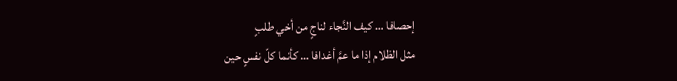إحصافا … كيف النَّجاء لناجٍ من أخي طلبٍ
مثل الظلام إذا ما عمَّ أغدافا … كأنما كلّ نفسٍ حين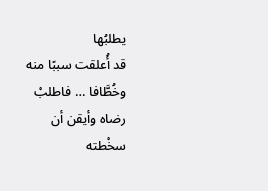يطلبُها
قد أُعلقت سببًا منه وخُطَّافا … فاطلبْ رضاه وأيقن أن سخْطته